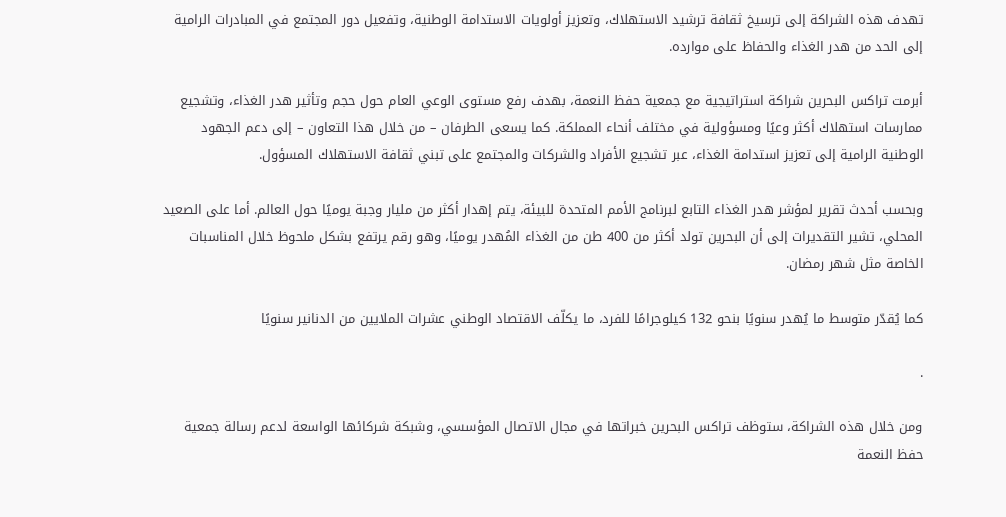تهدف هذه الشراكة إلى ترسيخ ثقافة ترشيد الاستهلاك، وتعزيز أولويات الاستدامة الوطنية، وتفعيل دور المجتمع في المبادرات الرامية إلى الحد من هدر الغذاء والحفاظ على موارده.

أبرمت تراكس البحرين شراكة استراتيجية مع جمعية حفظ النعمة، بهدف رفع مستوى الوعي العام حول حجم وتأثير هدر الغذاء، وتشجيع ممارسات استهلاك أكثر وعيًا ومسؤولية في مختلف أنحاء المملكة. كما يسعى الطرفان – من خلال هذا التعاون – إلى دعم الجهود الوطنية الرامية إلى تعزيز استدامة الغذاء، عبر تشجيع الأفراد والشركات والمجتمع على تبني ثقافة الاستهلاك المسؤول.

وبحسب أحدث تقرير لمؤشر هدر الغذاء التابع لبرنامج الأمم المتحدة للبيئة، يتم إهدار أكثر من مليار وجبة يوميًا حول العالم. أما على الصعيد المحلي، تشير التقديرات إلى أن البحرين تولد أكثر من 400 طن من الغذاء المُهدر يوميًا، وهو رقم يرتفع بشكل ملحوظ خلال المناسبات الخاصة مثل شهر رمضان.

كما يُقدّر متوسط ما يُهدر سنويًا بنحو 132 كيلوجرامًا للفرد، ما يكلّف الاقتصاد الوطني عشرات الملايين من الدنانير سنويًا

.

ومن خلال هذه الشراكة، ستوظف تراكس البحرين خبراتها في مجال الاتصال المؤسسي، وشبكة شركائها الواسعة لدعم رسالة جمعية حفظ النعمة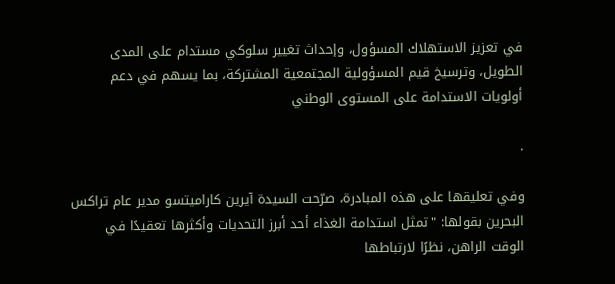في تعزيز الاستهلاك المسؤول، وإحداث تغيير سلوكي مستدام على المدى الطويل، وترسيخ قيم المسؤولية المجتمعية المشتركة، بما يسهم في دعم أولويات الاستدامة على المستوى الوطني

.

وفي تعليقها على هذه المبادرة، صرّحت السيدة آيرين كاراميتسو مدير عام تراكس البحرين بقولها: "تمثل استدامة الغذاء أحد أبرز التحديات وأكثرها تعقيدًا في الوقت الراهن، نظرًا لارتباطها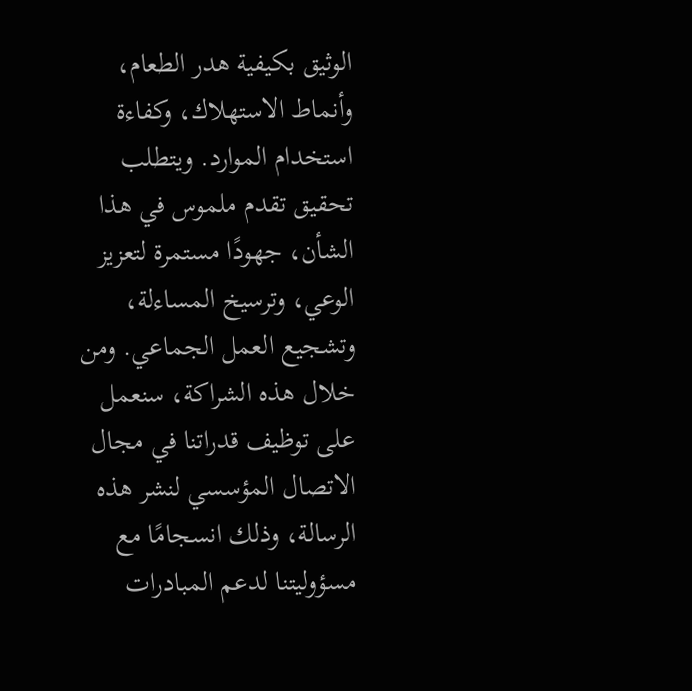الوثيق بكيفية هدر الطعام، وأنماط الاستهلاك، وكفاءة استخدام الموارد. ويتطلب تحقيق تقدم ملموس في هذا الشأن، جهودًا مستمرة لتعزيز الوعي، وترسيخ المساءلة، وتشجيع العمل الجماعي. ومن خلال هذه الشراكة، سنعمل على توظيف قدراتنا في مجال الاتصال المؤسسي لنشر هذه الرسالة، وذلك انسجامًا مع مسؤوليتنا لدعم المبادرات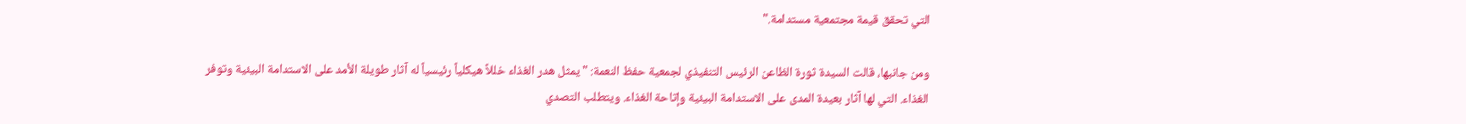التي تحقق قيمة مجتمعية مستدامة."

ومن جانبها، قالت السيدة ثورة الظاعن الرئيس التنفيذي لجمعية حفظ النعمة: " يمثل هدر الغذاء خللاً هيكلياً رئيسياً له آثار طويلة الأمد على الاستدامة البيئية وتوفر الغذاء. التي لها آثار بعيدة المدى على الاستدامة البيئية وإتاحة الغذاء. ويتطلب التصدي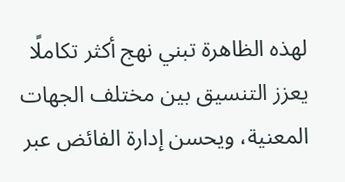لهذه الظاهرة تبني نهج أكثر تكاملًا يعزز التنسيق بين مختلف الجهات المعنية، ويحسن إدارة الفائض عبر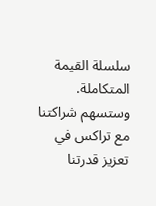سلسلة القيمة المتكاملة. وستسهم شراكتنا مع تراكس في تعزيز قدرتنا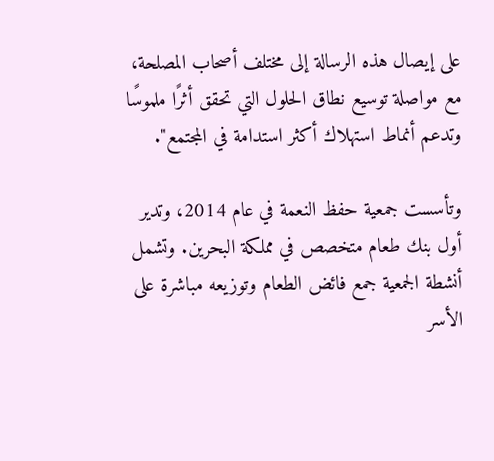على إيصال هذه الرسالة إلى مختلف أصحاب المصلحة، مع مواصلة توسيع نطاق الحلول التي تحقق أثرًا ملموسًا وتدعم أنماط استهلاك أكثر استدامة في المجتمع".

وتأسست جمعية حفظ النعمة في عام 2014، وتدير أول بنك طعام متخصص في مملكة البحرين. وتشمل أنشطة الجمعية جمع فائض الطعام وتوزيعه مباشرة على الأسر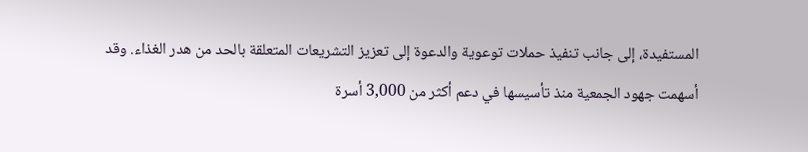المستفيدة، إلى جانب تنفيذ حملات توعوية والدعوة إلى تعزيز التشريعات المتعلقة بالحد من هدر الغذاء. وقد أسهمت جهود الجمعية منذ تأسيسها في دعم أكثر من 3,000 أسرة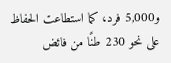و5,000 فرد، كما استطاعت الحفاظ على نحو 230 طنًا من فائض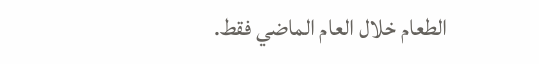الطعام خلال العام الماضي فقط.